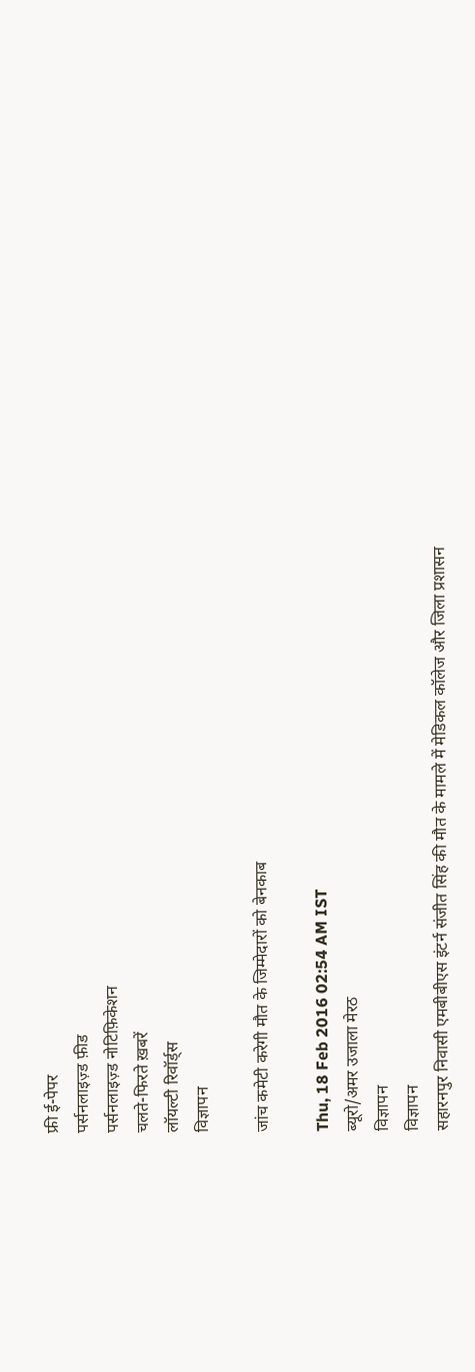फ्री ई-पेपर
पर्सनलाइज़्ड फ़ीड
पर्सनलाइज़्ड नोटिफ़िकेशन
चलते-फिरते ख़बरें
लॉयल्टी रिवॉर्ड्स
विज्ञापन

जांच कमेटी करेगी मौत के जिम्मेदारों को बेनकाब

Thu, 18 Feb 2016 02:54 AM IST
ब्यूरो/अमर उजाला मेरठ
विज्ञापन
विज्ञापन
सहारनपुर निवासी एमबीबीएस इंटर्न संजीत सिंह की मौत के मामले में मेडिकल कॉलेज और जिला प्रशासन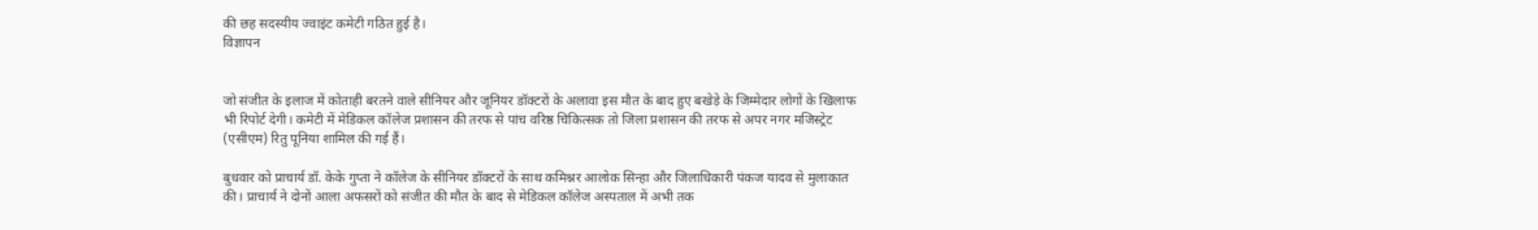की छह सदस्यीय ज्वाइंट कमेटी गठित हुई है।
विज्ञापन


जो संजीत के इलाज में कोताही बरतने वाले सीनियर और जूनियर डॉक्टरों के अलावा इस मौत के बाद हुए बखेड़े के जिम्मेदार लोगों के खिलाफ भी रिपोर्ट देगी। कमेटी में मेडिकल कॉलेज प्रशासन की तरफ से पांच वरिष्ठ चिकित्सक तो जिला प्रशासन की तरफ से अपर नगर मजिस्ट्रेट (एसीएम) रितु पूनिया शामिल की गई हैं।

बुधवार को प्राचार्य डॉ. केके गुप्ता ने कॉलेज के सीनियर डॉक्टरों के साथ कमिश्नर आलोक सिन्हा और जिलाधिकारी पंकज यादव से मुलाकात की। प्राचार्य ने दोनों आला अफसरों को संजीत की मौत के बाद से मेडिकल कॉलेज अस्पताल में अभी तक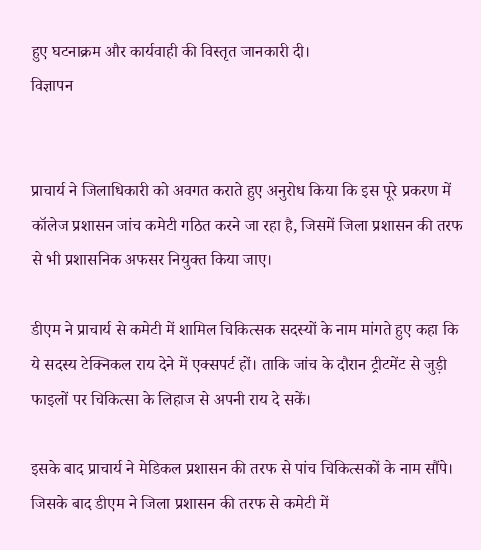हुए घटनाक्रम और कार्यवाही की विस्तृत जानकारी दी।
विज्ञापन


प्राचार्य ने जिलाधिकारी को अवगत कराते हुए अनुरोध किया कि इस पूरे प्रकरण में कॉलेज प्रशासन जांच कमेटी गठित करने जा रहा है, जिसमें जिला प्रशासन की तरफ से भी प्रशासनिक अफसर नियुक्त किया जाए।

डीएम ने प्राचार्य से कमेटी में शामिल चिकित्सक सदस्यों के नाम मांगते हुए कहा कि ये सदस्य टेक्निकल राय देने में एक्सपर्ट हों। ताकि जांच के दौरान ट्रीटमेंट से जुड़ी फाइलों पर चिकित्सा के लिहाज से अपनी राय दे सकें।

इसके बाद प्राचार्य ने मेडिकल प्रशासन की तरफ से पांच चिकित्सकों के नाम सौंपे। जिसके बाद डीएम ने जिला प्रशासन की तरफ से कमेटी में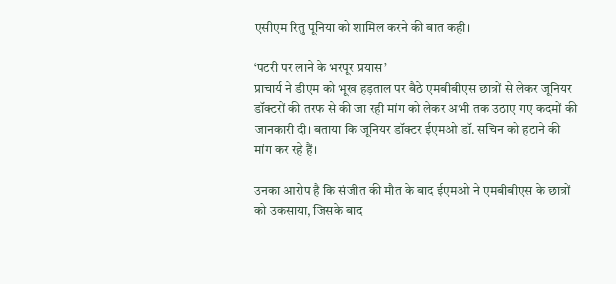एसीएम रितु पूनिया को शामिल करने की बात कही।

‘पटरी पर लाने के भरपूर प्रयास’
प्राचार्य ने डीएम को भूख हड़ताल पर बैठे एमबीबीएस छात्रों से लेकर जूनियर डॉक्टरों की तरफ से की जा रही मांग को लेकर अभी तक उठाए गए कदमों की जानकारी दी। बताया कि जूनियर डॉक्टर ईएमओ डॉ. सचिन को हटाने की मांग कर रहे हैं।

उनका आरोप है कि संजीत की मौत के बाद ईएमओ ने एमबीबीएस के छात्रों को उकसाया, जिसके बाद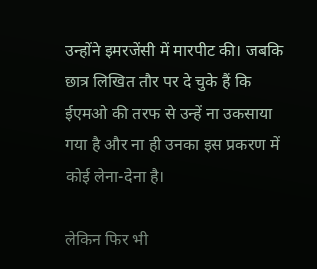उन्होंने इमरजेंसी में मारपीट की। जबकि छात्र लिखित तौर पर दे चुके हैं कि ईएमओ की तरफ से उन्हें ना उकसाया गया है और ना ही उनका इस प्रकरण में कोई लेना-देना है।

लेकिन फिर भी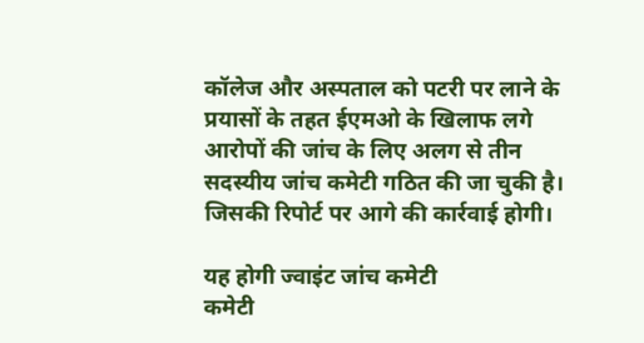कॉलेज और अस्पताल को पटरी पर लाने के प्रयासों के तहत ईएमओ के खिलाफ लगे आरोपों की जांच के लिए अलग से तीन सदस्यीय जांच कमेटी गठित की जा चुकी है। जिसकी रिपोर्ट पर आगे की कार्रवाई होगी।

यह होगी ज्वाइंट जांच कमेटी
कमेटी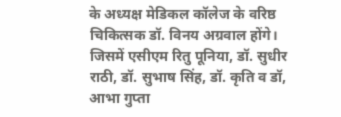के अध्यक्ष मेडिकल कॉलेज के वरिष्ठ चिकित्सक डॉ. विनय अग्रवाल होंगे। जिसमें एसीएम रितु पूनिया, डॉ. सुधीर राठी, डॉ. सुभाष सिंह, डॉ. कृति व डॉ, आभा गुप्ता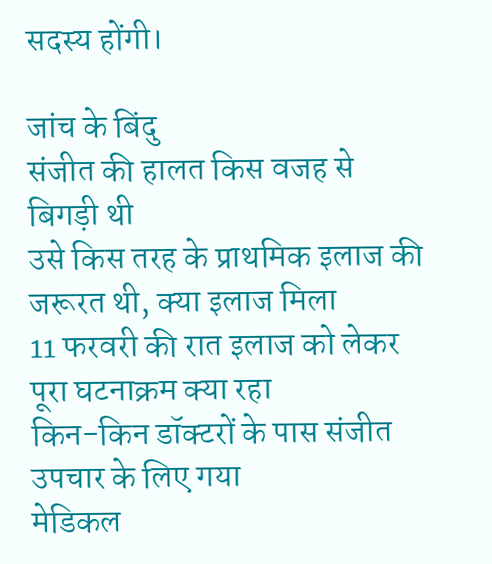सदस्य होंगी।

जांच के बिंदु
संजीत की हालत किस वजह से बिगड़ी थी
उसे किस तरह के प्राथमिक इलाज की जरूरत थी, क्या इलाज मिला
11 फरवरी की रात इलाज को लेकर पूरा घटनाक्रम क्या रहा
किन-किन डॉक्टरों के पास संजीत उपचार के लिए गया
मेडिकल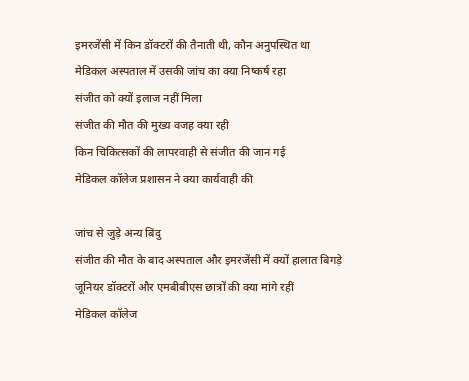इमरजेंसी में किन डॉक्टरों की तैनाती थी, कौन अनुपस्थित था
मेडिकल अस्पताल में उसकी जांच का क्या निष्कर्ष रहा
संजीत को क्यों इलाज नहीं मिला
संजीत की मौत की मुख्य वजह क्या रही
किन चिकित्सकों की लापरवाही से संजीत की जान गई
मेडिकल कॉलेज प्रशासन ने क्या कार्यवाही की

जांच से जुड़े अन्य बिंदु
संजीत की मौत के बाद अस्पताल और इमरजेंसी में क्यों हालात बिगड़े
जूनियर डॉक्टरों और एमबीबीएस छात्रों की क्या मांगे रहीं
मेडिकल कॉलेज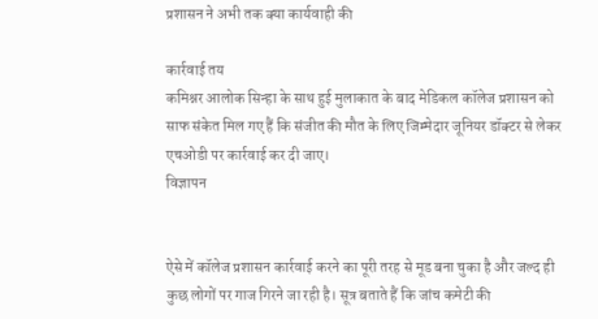प्रशासन ने अभी तक क्या कार्यवाही की

कार्रवाई तय
कमिश्नर आलोक सिन्हा के साथ हुई मुलाकात के बाद मेडिकल कॉलेज प्रशासन को साफ संकेत मिल गए हैं कि संजीत की मौत के लिए जिम्मेदार जूनियर डॉक्टर से लेकर एचओडी पर कार्रवाई कर दी जाए।
विज्ञापन


ऐसे में कॉलेज प्रशासन कार्रवाई करने का पूरी तरह से मूड बना चुका है और जल्द ही कुछ लोगों पर गाज गिरने जा रही है। सूत्र बताते हैं कि जांच कमेटी की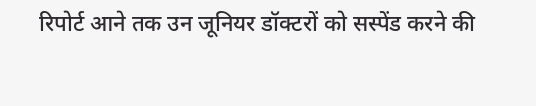रिपोर्ट आने तक उन जूनियर डॉक्टरों को सस्पेंड करने की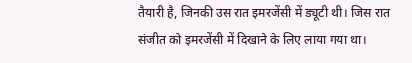तैयारी है, जिनकी उस रात इमरजेंसी में ड्यूटी थी। जिस रात संजीत को इमरजेंसी में दिखाने के लिए लाया गया था।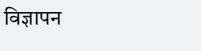विज्ञापन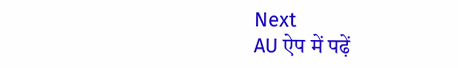Next
AU ऐप में पढ़ें